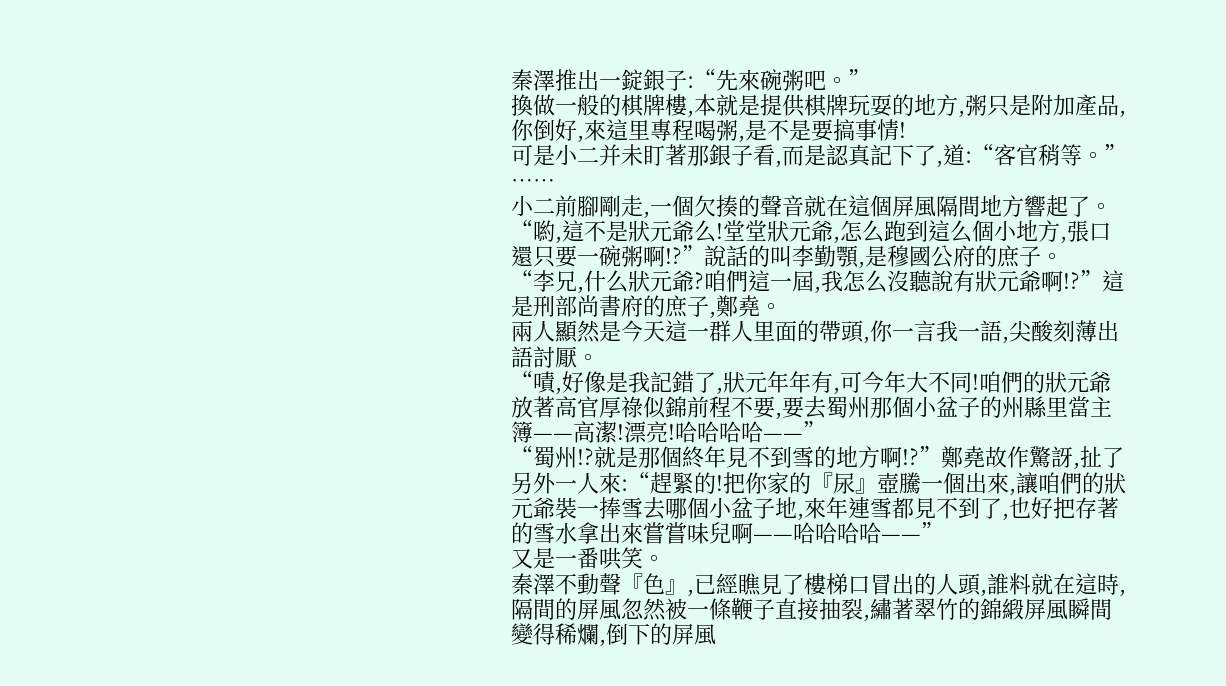秦澤推出一錠銀子:“先來碗粥吧。”
換做一般的棋牌樓,本就是提供棋牌玩耍的地方,粥只是附加產品,你倒好,來這里專程喝粥,是不是要搞事情!
可是小二并未盯著那銀子看,而是認真記下了,道:“客官稍等。”
……
小二前腳剛走,一個欠揍的聲音就在這個屏風隔間地方響起了。
“喲,這不是狀元爺么!堂堂狀元爺,怎么跑到這么個小地方,張口還只要一碗粥啊!?”說話的叫李勤顎,是穆國公府的庶子。
“李兄,什么狀元爺?咱們這一屆,我怎么沒聽說有狀元爺啊!?”這是刑部尚書府的庶子,鄭堯。
兩人顯然是今天這一群人里面的帶頭,你一言我一語,尖酸刻薄出語討厭。
“嘖,好像是我記錯了,狀元年年有,可今年大不同!咱們的狀元爺放著高官厚祿似錦前程不要,要去蜀州那個小盆子的州縣里當主簿——高潔!漂亮!哈哈哈哈——”
“蜀州!?就是那個終年見不到雪的地方啊!?”鄭堯故作驚訝,扯了另外一人來:“趕緊的!把你家的『尿』壺騰一個出來,讓咱們的狀元爺裝一捧雪去哪個小盆子地,來年連雪都見不到了,也好把存著的雪水拿出來嘗嘗味兒啊——哈哈哈哈——”
又是一番哄笑。
秦澤不動聲『色』,已經瞧見了樓梯口冒出的人頭,誰料就在這時,隔間的屏風忽然被一條鞭子直接抽裂,繡著翠竹的錦緞屏風瞬間變得稀爛,倒下的屏風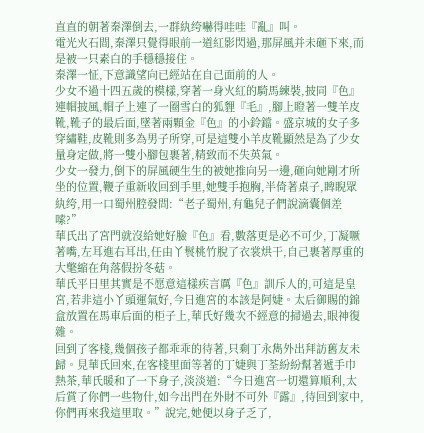直直的朝著秦澤倒去,一群紈绔嚇得哇哇『亂』叫。
電光火石間,秦澤只覺得眼前一道紅影閃過,那屏風并未砸下來,而是被一只素白的手穩穩接住。
秦澤一怔,下意識望向已經站在自己面前的人。
少女不過十四五歲的模樣,穿著一身火紅的騎馬練裝,披同『色』連帽披風,帽子上連了一圈雪白的狐貍『毛』,腳上瞪著一雙羊皮靴,靴子的最后面,墜著兩顆金『色』的小鈴鐺。盛京城的女子多穿繡鞋,皮靴則多為男子所穿,可是這雙小羊皮靴顯然是為了少女量身定做,將一雙小腳包裹著,精致而不失英氣。
少女一發力,倒下的屏風硬生生的被她推向另一邊,砸向她剛才所坐的位置,鞭子重新收回到手里,她雙手抱胸,半倚著桌子,睥睨眾紈绔,用一口蜀州腔發問:“老子蜀州,有龜兒子們說滴囊個差嗦?”
華氏出了宮門就沒給她好臉『色』看,數落更是必不可少,丁凝噘著嘴,左耳進右耳出,任由丫鬟桃竹脫了衣裳烘干,自己裹著厚重的大氅縮在角落假扮冬菇。
華氏平日里其實是不愿意這樣疾言厲『色』訓斥人的,可這是皇宮,若非這小丫頭運氣好,今日進宮的本該是阿婕。太后御賜的錦盒放置在馬車后面的柜子上,華氏好幾次不經意的掃過去,眼神復雜。
回到了客棧,幾個孩子都乖乖的待著,只剩丁永雋外出拜訪舊友未歸。見華氏回來,在客棧里面等著的丁婕與丁荃紛紛幫著遞手巾熱茶,華氏暖和了一下身子,淡淡道:“今日進宮一切還算順利,太后賞了你們一些物什,如今出門在外財不可外『露』,待回到家中,你們再來我這里取。”說完,她便以身子乏了,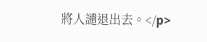將人譴退出去。</p>